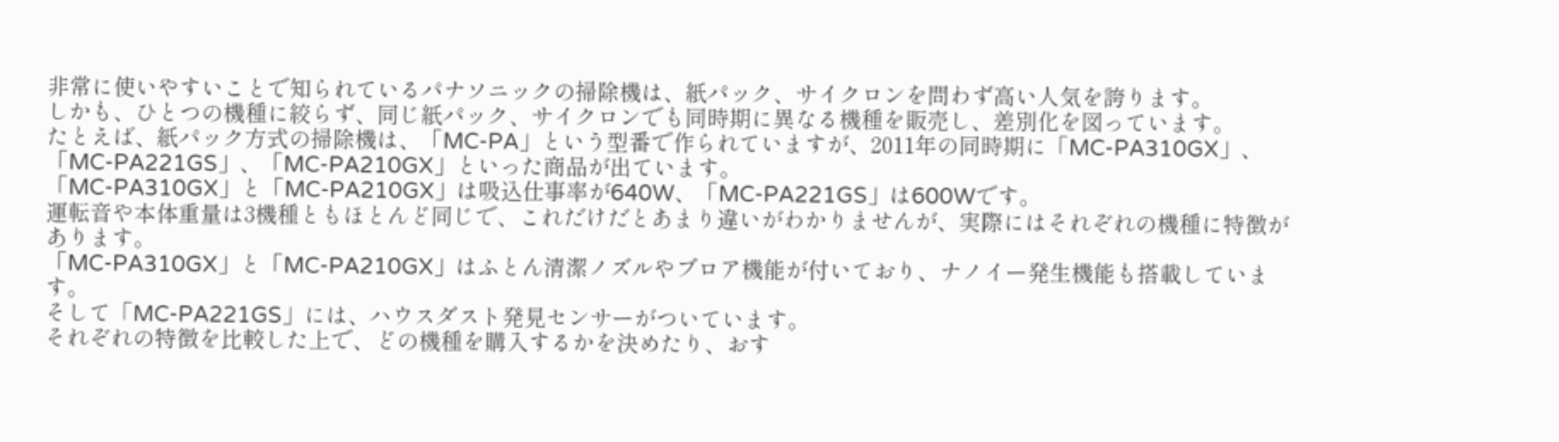非常に使いやすいことで知られているパナソニックの掃除機は、紙パック、サイクロンを問わず高い人気を誇ります。
しかも、ひとつの機種に絞らず、同じ紙パック、サイクロンでも同時期に異なる機種を販売し、差別化を図っています。
たとえば、紙パック方式の掃除機は、「MC-PA」という型番で作られていますが、2011年の同時期に「MC-PA310GX」、「MC-PA221GS」、「MC-PA210GX」といった商品が出ています。
「MC-PA310GX」と「MC-PA210GX」は吸込仕事率が640W、「MC-PA221GS」は600Wです。
運転音や本体重量は3機種ともほとんど同じで、これだけだとあまり違いがわかりませんが、実際にはそれぞれの機種に特徴があります。
「MC-PA310GX」と「MC-PA210GX」はふとん清潔ノズルやブロア機能が付いており、ナノイー発生機能も搭載しています。
そして「MC-PA221GS」には、ハウスダスト発見センサーがついています。
それぞれの特徴を比較した上で、どの機種を購入するかを決めたり、おす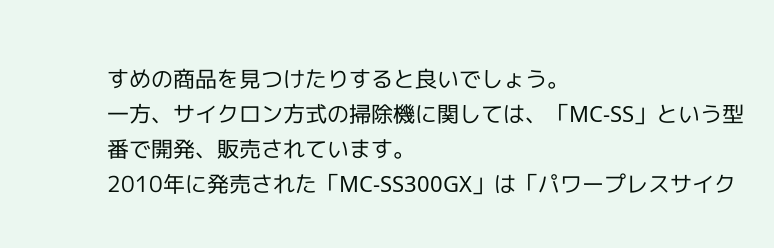すめの商品を見つけたりすると良いでしょう。
一方、サイクロン方式の掃除機に関しては、「MC-SS」という型番で開発、販売されています。
2010年に発売された「MC-SS300GX」は「パワープレスサイク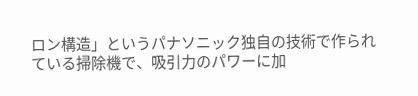ロン構造」というパナソニック独自の技術で作られている掃除機で、吸引力のパワーに加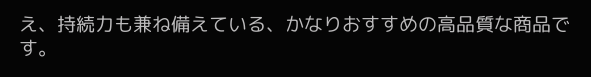え、持続力も兼ね備えている、かなりおすすめの高品質な商品です。